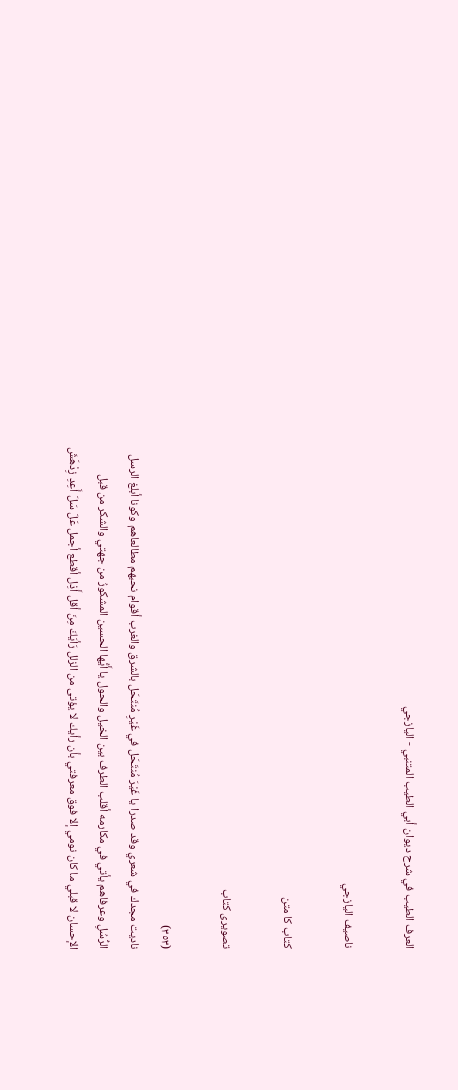العرف الطيب في شرح ديوان أبي الطيب المتنبي - اليازجي

ناصيف اليازجي

کتاب کا متن

تصویری کتاب

(٣٥٣)
ناديت مجدك في شعري وقد صدرا يا غَيْرَ مُنتَحَل في غَيْرِ مُنتَحَل بالشرق والغرب أقوام نحبهم مطالعاهم وكونا أبلغ الرسل الرُّسُلِ وعرفاهم يأتي في مكارمه أقلب الطرف بين الخيل والحول يا أَيُّها الحسين المشكورُ من جهتي والشكر من قبل الإحسان لا قبلي ما كان نومي إلا فوق معرفتي بأن رأيك لا يؤتى من الزلل رَأيَكَ مِنَ أقل أَذِل أقطع أجمل عَلَ سَلَ أَعِدِ زِدْهَشَ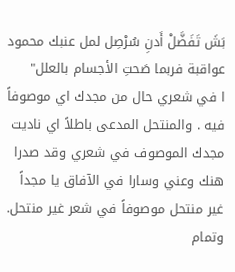بَشَ تَفَضَّلْ أَدنِ سُرْصِل لمل عنبك محمود عواقبة فربما صَحتِ الأجسام بالعلل"
ا في شعري حال من مجدك اي موصوفاً فيه . والمنتحل المدعى باطلاً اي ناديت مجدك الموصوف في شعري وقد صدرا هنك وعني وسارا في الآفاق يا مجداً غير منتحل موصوفاً في شعر غير منتحل. وتمام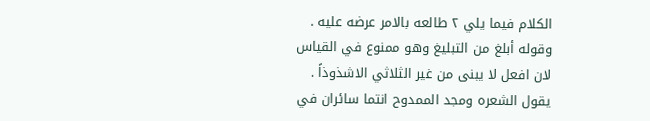الكلام فيما يلي ٢ طالعه بالامر عرضه عليه . وقوله أبلغ من التبليغ وهو ممنوع في القياس لان افعل لا يبنى من غير الثلاثي الاشذوذاً . يقول الشعره ومجد الممدوح انتما سائران في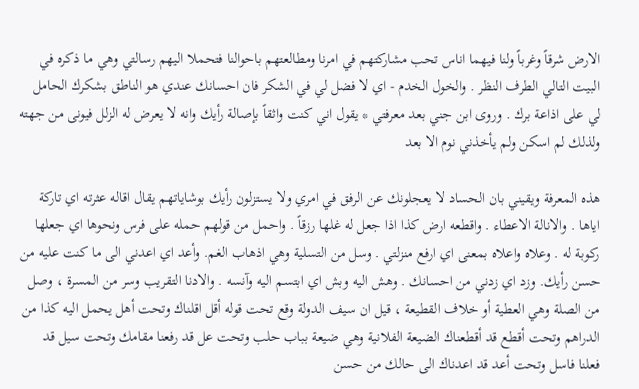الارض شرقاً وغرباً ولنا فيهما اناس تحب مشاركتهم في امرنا ومطالعتهم باحوالنا فتحملا اليهم رسالتي وهي ما ذكره في البيت التالي الطرف النظر . والخول الخدم - اي لا فضل لي في الشكر فان احسانك عندي هو الناطق بشكرك الحامل لي على اذاعة برك . وروى ابن جني بعد معرفتي * يقول اني كنت واثقاً بإصالة رأيك وانه لا يعرض له الزلل فيونى من جهته ولذلك لم اسكن ولم يأخذني نوم الا بعد

هذه المعرفة ويقيني بان الحساد لا يعجلونك عن الرفق في امري ولا يستزلون رأيك بوشاياتهم يقال اقاله عثرته اي تاركة اياها . والانالة الاعطاء . واقطعه ارض كذا اذا جعل له غلها رزقاً . واحمل من قولهم حمله على فرس ونحوها اي جعلها ركوبة له . وعلاه واعلاه بمعنى اي ارفع منزلتي . وسل من التسلية وهي اذهاب الغم. وأعد اي اعدني الى ما كنت عليه من حسن رأيك. وزد اي زدني من احسانك . وهش اليه وبش اي ابتسم اليه وآنسه . والادنا التقريب وسر من المسرة ، وصل من الصلة وهي العطية أو خلاف القطيعة ، قيل ان سيف الدولة وقع تحت قوله أقل اقلناك وتحت أهل يحمل اليه كذا من الدراهم وتحت أقطع قد أقطعناك الضيعة الفلانية وهي ضيعة بباب حلب وتحت عل قد رفعنا مقامك وتحت سيل قد فعلنا فاسل وتحت أعد قد اعدناك الى حالك من حسن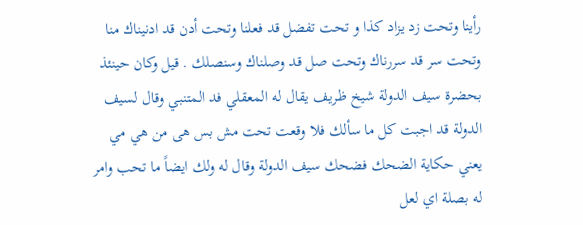رأينا وتحت زد يزاد كذا و تحت تفضل قد فعلنا وتحت أدن قد ادنيناك منا وتحت سر قد سررناك وتحت صل قد وصلناك وسنصلك . قيل وكان حينئذ بحضرة سيف الدولة شيخ ظريف يقال له المعقلي فد المتنبي وقال لسيف الدولة قد اجبت كل ما سألك فلا وقعت تحت مش بس هى من هي مي يعني حكاية الضحك فضحك سيف الدولة وقال له ولك ايضاً ما تحب وامر له بصلة اي لعل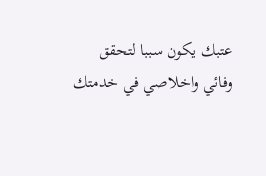عتبك يكون سببا لتحقق وفائي واخلاصي في خدمتك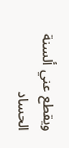ويقطع عني ألسنة الحساد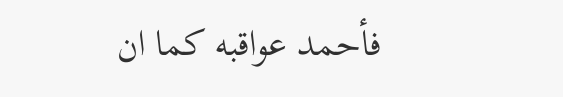فأحمد عواقبه كما ان